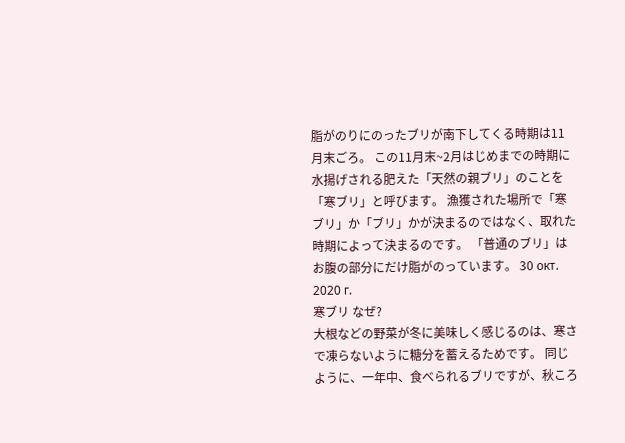脂がのりにのったブリが南下してくる時期は11月末ごろ。 この11月末~2月はじめまでの時期に水揚げされる肥えた「天然の親ブリ」のことを「寒ブリ」と呼びます。 漁獲された場所で「寒ブリ」か「ブリ」かが決まるのではなく、取れた時期によって決まるのです。 「普通のブリ」はお腹の部分にだけ脂がのっています。 30 окт. 2020 г.
寒ブリ なぜ?
大根などの野菜が冬に美味しく感じるのは、寒さで凍らないように糖分を蓄えるためです。 同じように、一年中、食べられるブリですが、秋ころ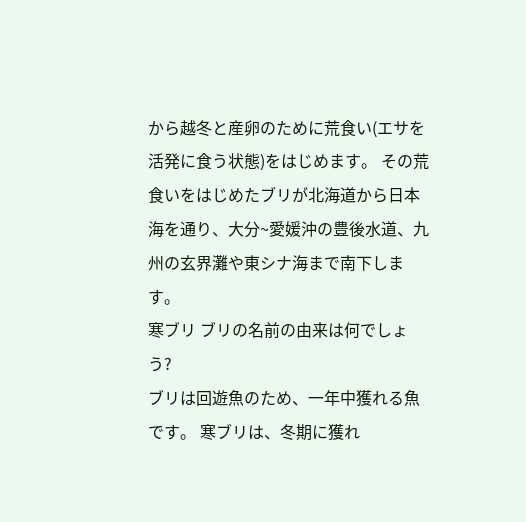から越冬と産卵のために荒食い(エサを活発に食う状態)をはじめます。 その荒食いをはじめたブリが北海道から日本海を通り、大分~愛媛沖の豊後水道、九州の玄界灘や東シナ海まで南下します。
寒ブリ ブリの名前の由来は何でしょう?
ブリは回遊魚のため、一年中獲れる魚です。 寒ブリは、冬期に獲れ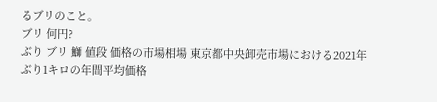るブリのこと。
ブリ 何円?
ぶり ブリ 鰤 値段 価格の市場相場 東京都中央卸売市場における2021年ぶり1キロの年間平均価格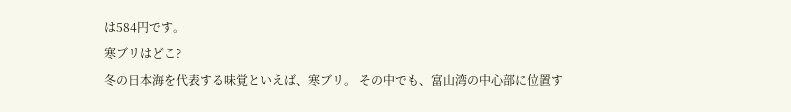は584円です。
寒ブリはどこ?
冬の日本海を代表する味覚といえば、寒ブリ。 その中でも、富山湾の中心部に位置す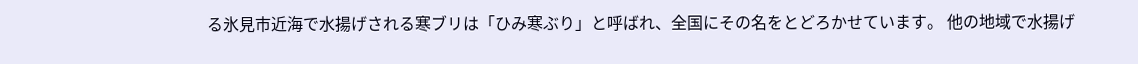る氷見市近海で水揚げされる寒ブリは「ひみ寒ぶり」と呼ばれ、全国にその名をとどろかせています。 他の地域で水揚げ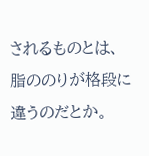されるものとは、脂ののりが格段に違うのだとか。